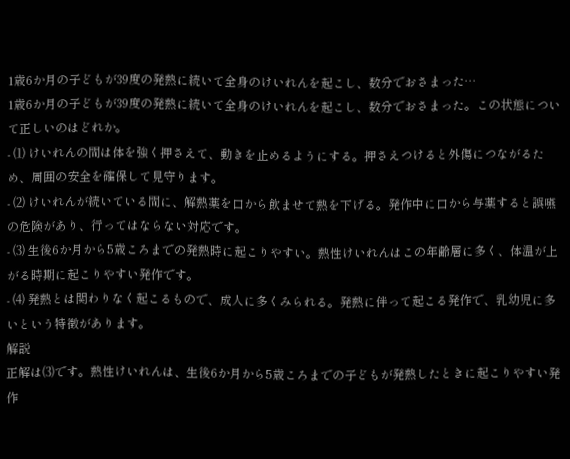1歳6か月の子どもが39度の発熱に続いて全身のけいれんを起こし、数分でおさまった…
1歳6か月の子どもが39度の発熱に続いて全身のけいれんを起こし、数分でおさまった。この状態について正しいのはどれか。
- ⑴ けいれんの間は体を強く押さえて、動きを止めるようにする。押さえつけると外傷につながるため、周囲の安全を確保して見守ります。
- ⑵ けいれんが続いている間に、解熱薬を口から飲ませて熱を下げる。発作中に口から与薬すると誤嚥の危険があり、行ってはならない対応です。
- ⑶ 生後6か月から5歳ころまでの発熱時に起こりやすい。熱性けいれんはこの年齢層に多く、体温が上がる時期に起こりやすい発作です。
- ⑷ 発熱とは関わりなく起こるもので、成人に多くみられる。発熱に伴って起こる発作で、乳幼児に多いという特徴があります。
解説
正解は⑶です。熱性けいれんは、生後6か月から5歳ころまでの子どもが発熱したときに起こりやすい発作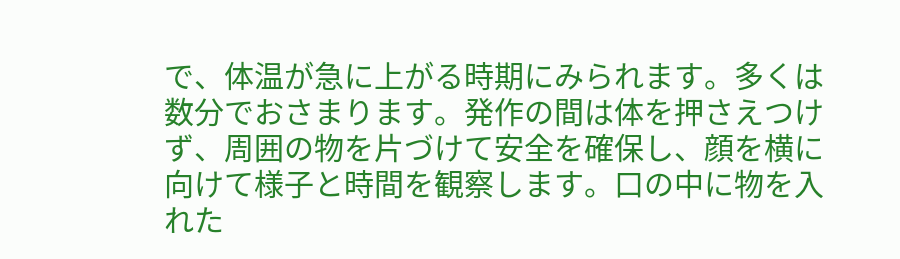で、体温が急に上がる時期にみられます。多くは数分でおさまります。発作の間は体を押さえつけず、周囲の物を片づけて安全を確保し、顔を横に向けて様子と時間を観察します。口の中に物を入れた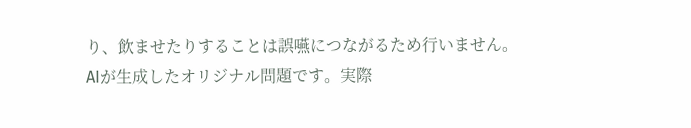り、飲ませたりすることは誤嚥につながるため行いません。
AIが生成したオリジナル問題です。実際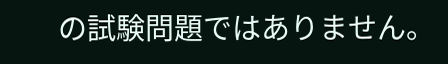の試験問題ではありません。